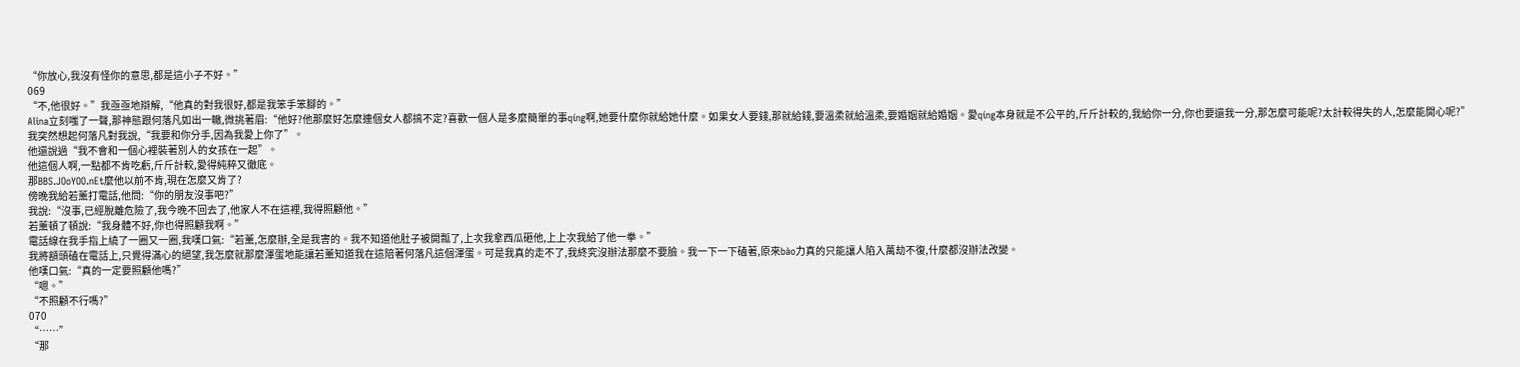“你放心,我沒有怪你的意思,都是這小子不好。”
069
“不,他很好。”我亟亟地辯解,“他真的對我很好,都是我笨手笨腳的。”
Alina立刻嗤了一聲,那神態跟何落凡如出一轍,微挑著眉:“他好?他那麼好怎麼連個女人都搞不定?喜歡一個人是多麼簡單的事qíng啊,她要什麼你就給她什麼。如果女人要錢,那就給錢,要溫柔就給溫柔,要婚姻就給婚姻。愛qíng本身就是不公平的,斤斤計較的,我給你一分,你也要還我一分,那怎麼可能呢?太計較得失的人,怎麼能開心呢?”
我突然想起何落凡對我說,“我要和你分手,因為我愛上你了”。
他還說過“我不會和一個心裡裝著別人的女孩在一起”。
他這個人啊,一點都不肯吃虧,斤斤計較,愛得純粹又徹底。
那BBS.JOoYOO.nEt麼他以前不肯,現在怎麼又肯了?
傍晚我給若薰打電話,他問:“你的朋友沒事吧?”
我說:“沒事,已經脫離危險了,我今晚不回去了,他家人不在這裡,我得照顧他。”
若薰頓了頓說:“我身體不好,你也得照顧我啊。”
電話線在我手指上繞了一圈又一圈,我嘆口氣:“若薰,怎麼辦,全是我害的。我不知道他肚子被開瓢了,上次我拿西瓜砸他,上上次我給了他一拳。”
我將額頭磕在電話上,只覺得滿心的絕望,我怎麼就那麼渾蛋地能讓若薰知道我在這陪著何落凡這個渾蛋。可是我真的走不了,我終究沒辦法那麼不要臉。我一下一下磕著,原來bào力真的只能讓人陷入萬劫不復,什麼都沒辦法改變。
他嘆口氣:“真的一定要照顧他嗎?”
“嗯。”
“不照顧不行嗎?”
070
“……”
“那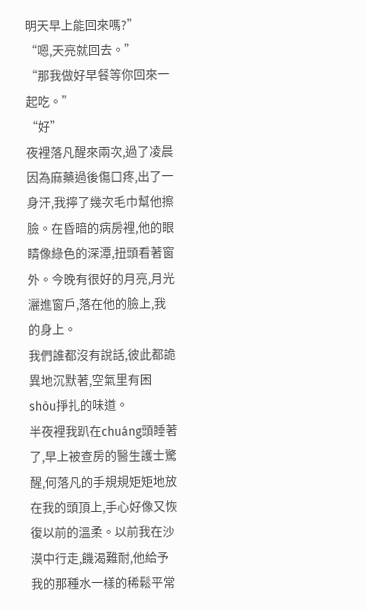明天早上能回來嗎?”
“嗯,天亮就回去。”
“那我做好早餐等你回來一起吃。”
“好”
夜裡落凡醒來兩次,過了凌晨因為麻藥過後傷口疼,出了一身汗,我擰了幾次毛巾幫他擦臉。在昏暗的病房裡,他的眼睛像綠色的深潭,扭頭看著窗外。今晚有很好的月亮,月光灑進窗戶,落在他的臉上,我的身上。
我們誰都沒有說話,彼此都詭異地沉默著,空氣里有困shòu掙扎的味道。
半夜裡我趴在chuáng頭睡著了,早上被查房的醫生護士驚醒,何落凡的手規規矩矩地放在我的頭頂上,手心好像又恢復以前的溫柔。以前我在沙漠中行走,饑渴難耐,他給予我的那種水一樣的稀鬆平常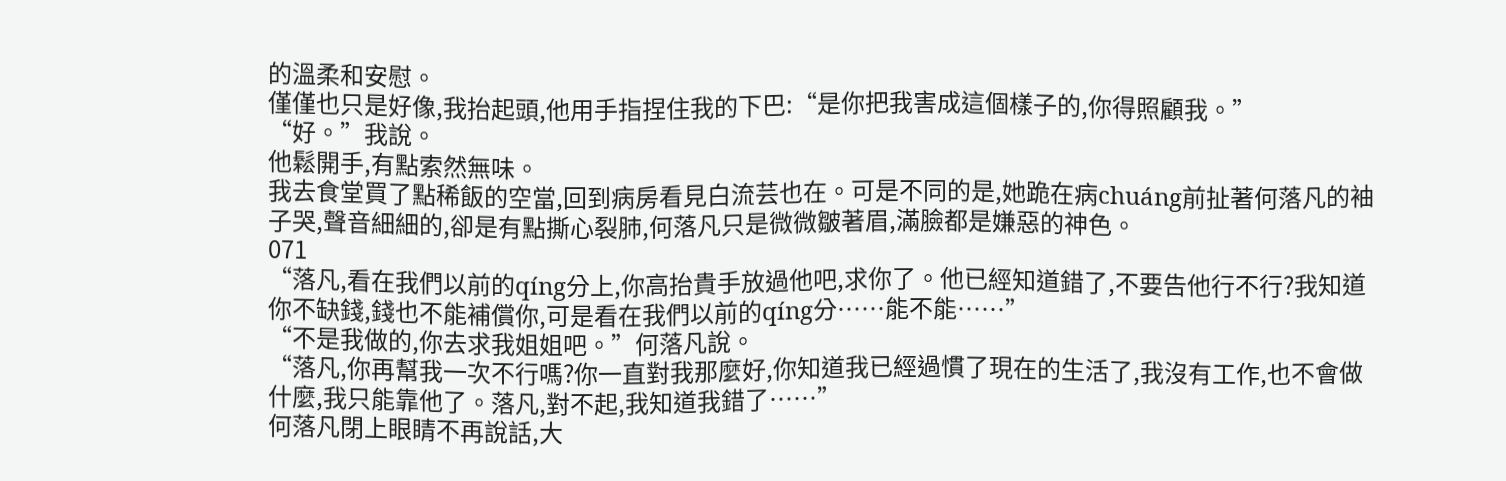的溫柔和安慰。
僅僅也只是好像,我抬起頭,他用手指捏住我的下巴:“是你把我害成這個樣子的,你得照顧我。”
“好。”我說。
他鬆開手,有點索然無味。
我去食堂買了點稀飯的空當,回到病房看見白流芸也在。可是不同的是,她跪在病chuáng前扯著何落凡的袖子哭,聲音細細的,卻是有點撕心裂肺,何落凡只是微微皺著眉,滿臉都是嫌惡的神色。
071
“落凡,看在我們以前的qíng分上,你高抬貴手放過他吧,求你了。他已經知道錯了,不要告他行不行?我知道你不缺錢,錢也不能補償你,可是看在我們以前的qíng分……能不能……”
“不是我做的,你去求我姐姐吧。”何落凡說。
“落凡,你再幫我一次不行嗎?你一直對我那麼好,你知道我已經過慣了現在的生活了,我沒有工作,也不會做什麼,我只能靠他了。落凡,對不起,我知道我錯了……”
何落凡閉上眼睛不再說話,大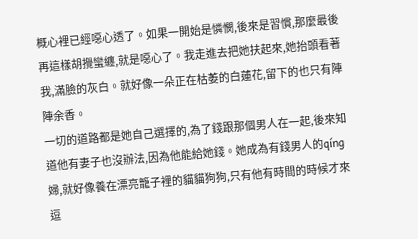概心裡已經噁心透了。如果一開始是憐憫,後來是習慣,那麼最後再這樣胡攪蠻纏,就是噁心了。我走進去把她扶起來,她抬頭看著我,滿臉的灰白。就好像一朵正在枯萎的白蓮花,留下的也只有陣陣余香。
一切的道路都是她自己選擇的,為了錢跟那個男人在一起,後來知道他有妻子也沒辦法,因為他能給她錢。她成為有錢男人的qíng婦,就好像養在漂亮籠子裡的貓貓狗狗,只有他有時間的時候才來逗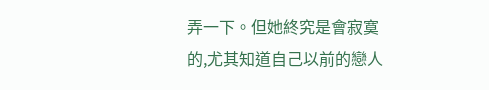弄一下。但她終究是會寂寞的,尤其知道自己以前的戀人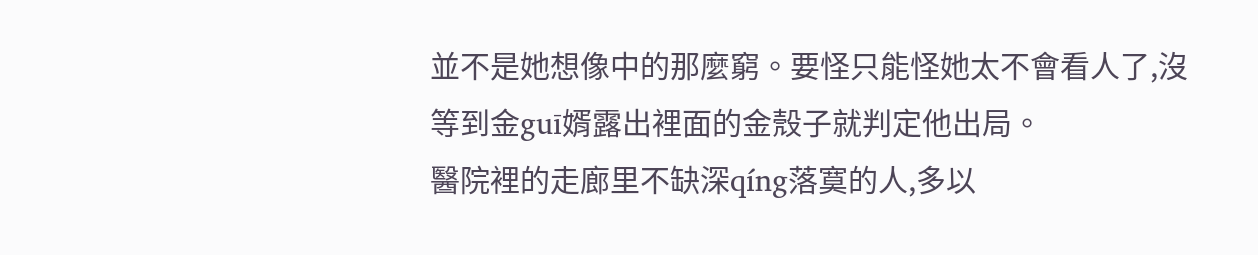並不是她想像中的那麼窮。要怪只能怪她太不會看人了,沒等到金guī婿露出裡面的金殼子就判定他出局。
醫院裡的走廊里不缺深qíng落寞的人,多以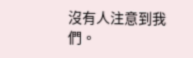沒有人注意到我們。